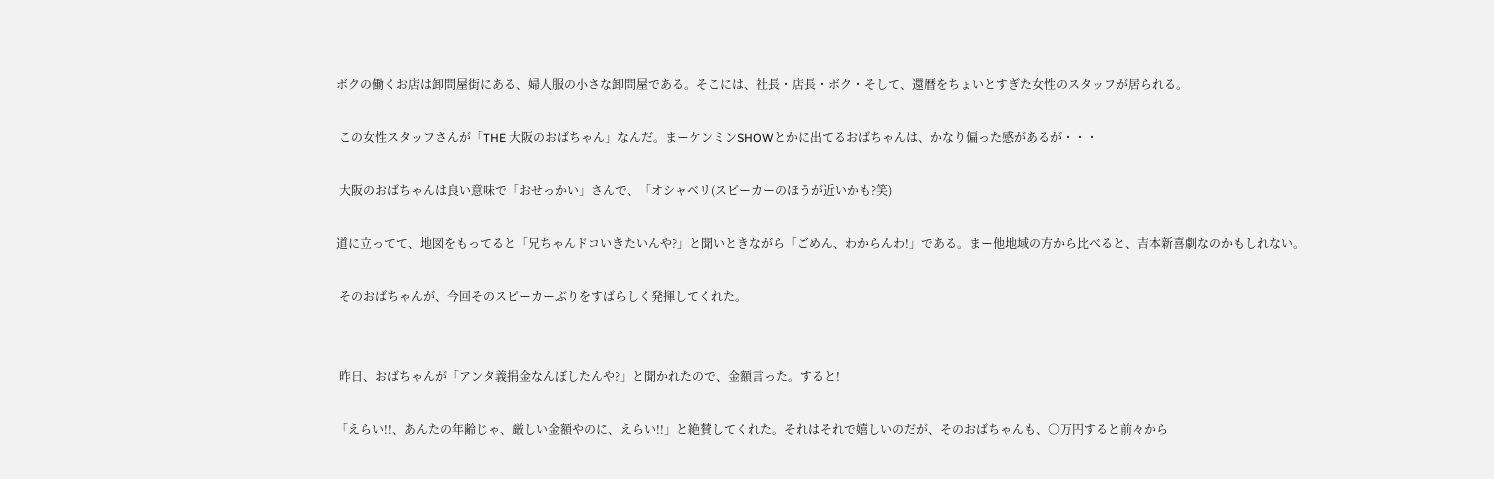ボクの働くお店は卸問屋街にある、婦人服の小さな卸問屋である。そこには、社長・店長・ボク・そして、還暦をちょいとすぎた女性のスタッフが居られる。

 この女性スタッフさんが「THE 大阪のおばちゃん」なんだ。まーケンミンSHOWとかに出てるおばちゃんは、かなり偏った感があるが・・・

 大阪のおばちゃんは良い意味で「おせっかい」さんで、「オシャベリ(スピーカーのほうが近いかも?笑)

道に立ってて、地図をもってると「兄ちゃんドコいきたいんや?」と聞いときながら「ごめん、わからんわ!」である。まー他地域の方から比べると、吉本新喜劇なのかもしれない。

 そのおばちゃんが、今回そのスピーカーぶりをすばらしく発揮してくれた。


 昨日、おばちゃんが「アンタ義捐金なんぼしたんや?」と聞かれたので、金額言った。すると!

「えらい!!、あんたの年齢じゃ、厳しい金額やのに、えらい!!」と絶賛してくれた。それはそれで嬉しいのだが、そのおばちゃんも、○万円すると前々から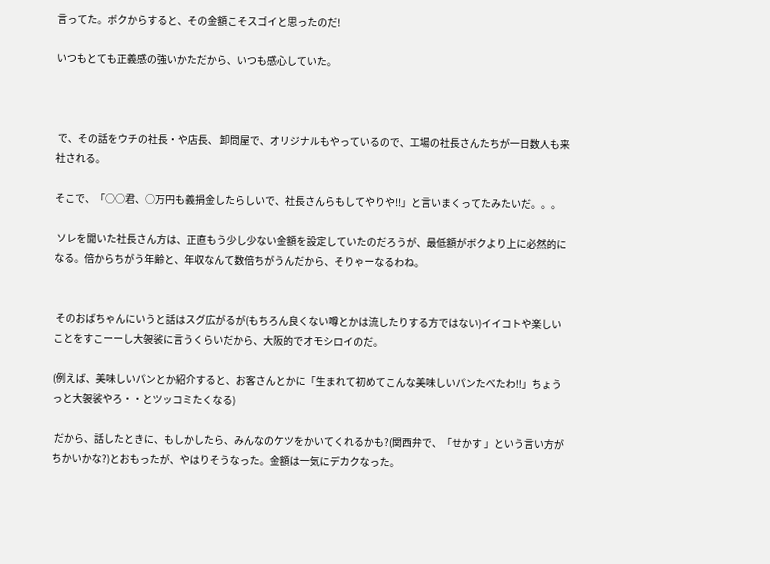言ってた。ボクからすると、その金額こそスゴイと思ったのだ!

いつもとても正義感の強いかただから、いつも感心していた。



 で、その話をウチの社長・や店長、 卸問屋で、オリジナルもやっているので、工場の社長さんたちが一日数人も来社される。

そこで、「○○君、○万円も義捐金したらしいで、社長さんらもしてやりや!!」と言いまくってたみたいだ。。。

 ソレを聞いた社長さん方は、正直もう少し少ない金額を設定していたのだろうが、最低額がボクより上に必然的になる。倍からちがう年齢と、年収なんて数倍ちがうんだから、そりゃーなるわね。


 そのおばちゃんにいうと話はスグ広がるが(もちろん良くない噂とかは流したりする方ではない)イイコトや楽しいことをすこーーし大袈裟に言うくらいだから、大阪的でオモシロイのだ。

(例えば、美味しいパンとか紹介すると、お客さんとかに「生まれて初めてこんな美味しいパンたべたわ!!」ちょうっと大袈裟やろ・・とツッコミたくなる)

 だから、話したときに、もしかしたら、みんなのケツをかいてくれるかも?(関西弁で、「せかす 」という言い方がちかいかな?)とおもったが、やはりそうなった。金額は一気にデカクなった。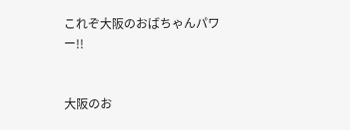これぞ大阪のおばちゃんパワー!!


大阪のお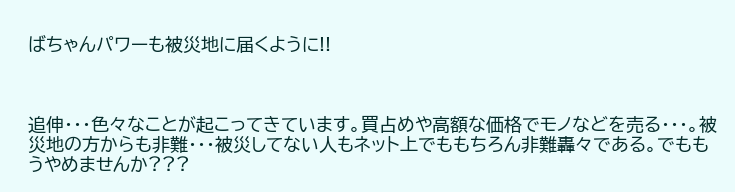ばちゃんパワーも被災地に届くように!!



追伸・・・色々なことが起こってきています。買占めや高額な価格でモノなどを売る・・・。被災地の方からも非難・・・被災してない人もネット上でももちろん非難轟々である。でももうやめませんか???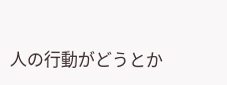人の行動がどうとか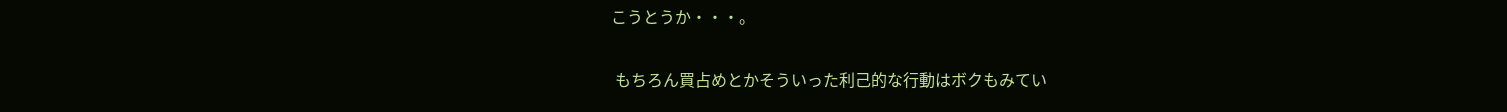こうとうか・・・。

 もちろん買占めとかそういった利己的な行動はボクもみてい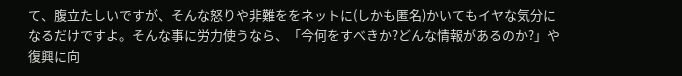て、腹立たしいですが、そんな怒りや非難ををネットに(しかも匿名)かいてもイヤな気分になるだけですよ。そんな事に労力使うなら、「今何をすべきか?どんな情報があるのか?」や復興に向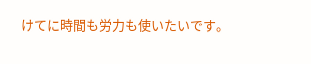けてに時間も労力も使いたいです。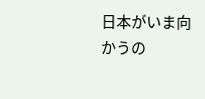日本がいま向かうの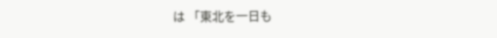は 「東北を一日も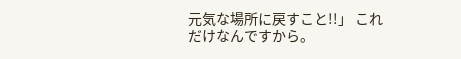元気な場所に戻すこと!!」 これだけなんですから。